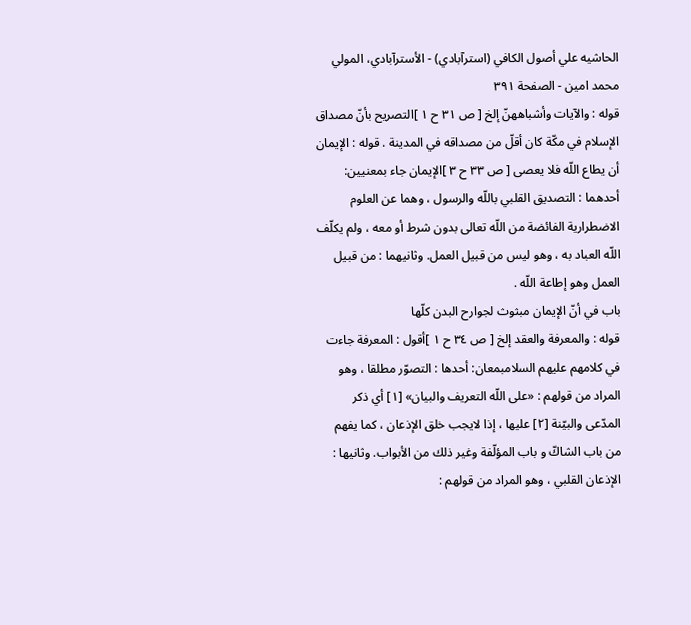الحاشيه علي أصول الكافي (استرآبادي) - الأسترآبادي، المولي محمد امين - الصفحة ٣٩١
قوله : والآيات وأشباههنّ إلخ [ ص ٣١ ح ١ ]التصريح بأنّ مصداق الإسلام في مكّة كان أقلّ من مصداقه في المدينة . قوله : الإيمان أن يطاع اللّه فلا يعصى [ ص ٣٣ ح ٣ ]الإيمان جاء بمعنيين: أحدهما : التصديق القلبي باللّه والرسول ، وهما عن العلوم الاضطرارية الفائضة من اللّه تعالى بدون شرط أو معه ، ولم يكلّف اللّه العباد به ، وهو ليس من قبيل العمل. وثانيهما : من قبيل العمل وهو إطاعة اللّه .
باب في أنّ الإيمان مبثوث لجوارح البدن كلّها
قوله : والمعرفة والعقد إلخ [ ص ٣٤ ح ١ ]أقول : المعرفة جاءت في كلامهم عليهم السلامبمعان: أحدها : التصوّر مطلقا ، وهو المراد من قولهم : «على اللّه التعريف والبيان» [١] أي ذكر المدّعى والبيّنة [٢] عليها ، إذا لايجب خلق الإذعان ، كما يفهم من باب الشاكّ و باب المؤلّفة وغير ذلك من الأبواب. وثانيها : الإذعان القلبي ، وهو المراد من قولهم :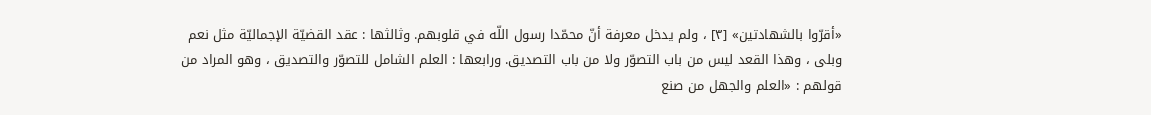«أقرّوا بالشهادتين» [٣] ، ولم يدخل معرفة أنّ محمّدا رسول اللّه في قلوبهم. وثالثها : عقد القضيّة الإجماليّة مثل نعم وبلى ، وهذا القعد ليس من باب التصوّر ولا من باب التصديق. ورابعها : العلم الشامل للتصوّر والتصديق ، وهو المراد من قولهم : «العلم والجهل من صنع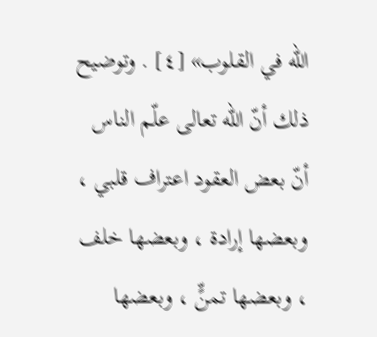اللّه في القلوب» [٤] . وتوضيح ذلك أنّ اللّه تعالى علّم الناس أنّ بعض العقود اعتراف قلبي ، وبعضها إرادة ، وبعضها خلف ، وبعضها تمنٍّ ، وبعضها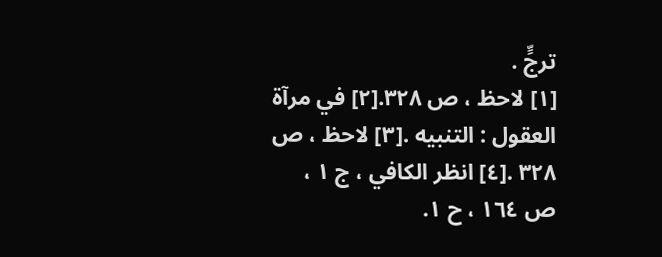ترجٍّ .
[١] لاحظ ، ص ٣٢٨.[٢] في مرآة العقول : التنبيه .[٣] لاحظ ، ص ٣٢٨ .[٤] انظر الكافي ، ج ١ ، ص ١٦٤ ، ح ١.